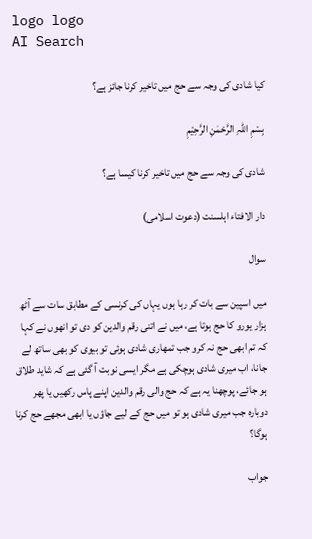logo logo
AI Search

کیا شادی کی وجہ سے حج میں تاخیر کرنا جائز ہے؟

بِسْمِ اللہِ الرَّحْمٰنِ الرَّحِيْمِ

شادی کی وجہ سے حج میں تاخیر کرنا کیسا ہے؟

دار الافتاء اہلسنت (دعوت اسلامی)

سوال

میں اسپین سے بات کر رہا ہوں یہاں کی کرنسی کے مطابق سات سے آٹھ ہزار یورو کا حج ہوتا ہے، میں نے اتنی رقم والدین کو دی تو انھوں نے کہا کہ تم ابھی حج نہ کرو جب تمھاری شادی ہوئی تو بیوی کو بھی ساتھ لے جانا، اب میری شادی ہوچکی ہے مگر ایسی نوبت آ گئی ہے کہ شاید طلاق ہو جائے، پوچھنا یہ ہے کہ حج والی رقم والدین اپنے پاس رکھیں یا پھر دوبارہ جب میری شادی ہو تو میں حج کے لیے جاؤں یا ابھی مجھے حج کرنا ہوگا؟

جواب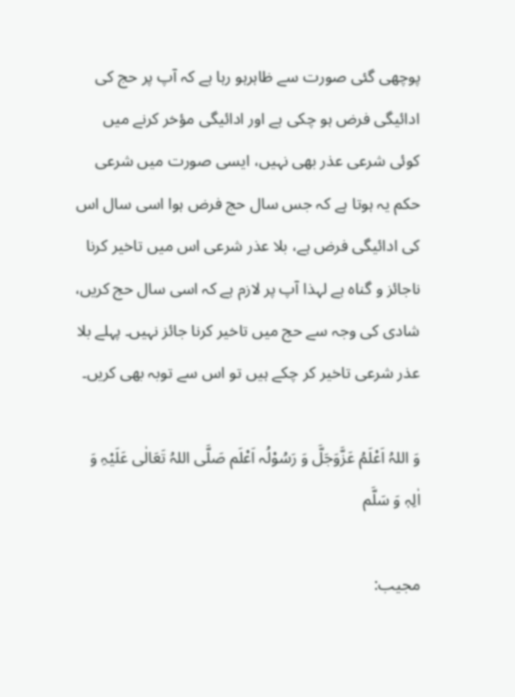پوچھی گئی صورت سے ظاہرہو رہا ہے کہ آپ پر حج کی ادائیگی فرض ہو چکی ہے اور ادائیگی مؤخر کرنے میں کوئی شرعی عذر بھی نہیں، ایسی صورت میں شرعی حکم یہ ہوتا ہے کہ جس سال حج فرض ہوا اسی سال اس کی ادائیگی فرض ہے، بلا عذر شرعی اس میں تاخیر کرنا ناجائز و گناہ ہے لہذا آپ پر لازم ہے کہ اسی سال حج کریں، شادی کی وجہ سے حج میں تاخیر کرنا جائز نہیں۔ پہلے بلا عذر شرعی تاخیر کر چکے ہیں تو اس سے توبہ بھی کریں۔

وَ اللہُ اَعْلَمُ عَزَّوَجَلَّ وَ رَسُوْلُہ اَعْلَم صَلَّی اللہُ تَعَالٰی عَلَیْہِ وَ اٰلِہٖ وَ سَلَّم

مجیب: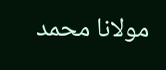مولانا محمد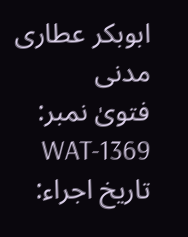ابوبکر عطاری مدنی
فتویٰ نمبر: WAT-1369
تاریخ اجراء: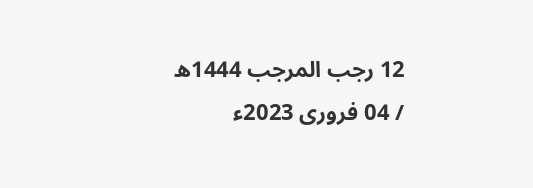12 رجب المرجب 1444ھ / 04 فروری 2023ء